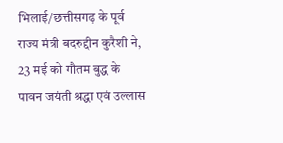भिलाई/छत्तीसगढ़ के पूर्व राज्य मंत्री बदरुद्दीन कुरैशी ने, 23 मई को गौतम बुद्ध के पावन जयंती श्रद्धा एवं उल्लास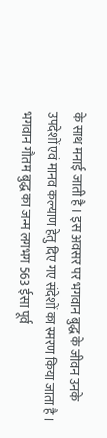के साथ मनाई जाती है । इस अवसर पर भगवान बुद्ध के जीवन उनके उपदेशों एवं मानव कल्याण हेतु दिए गए संदेशों का स्मरण किया जाता है । भगवान गौतम बुद्ध का जन्म लगभग 563 ईसा पूर्व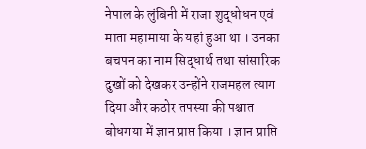नेपाल के लुंबिनी में राजा शुद्धोधन एवं माता महामाया के यहां हुआ था । उनका बचपन का नाम सिद्धार्थ तथा सांसारिक दुखों को देखकर उन्होंने राजमहल त्याग दिया और कठोर तपस्या की पश्चात बोधगया में ज्ञान प्राप्त किया । ज्ञान प्राप्ति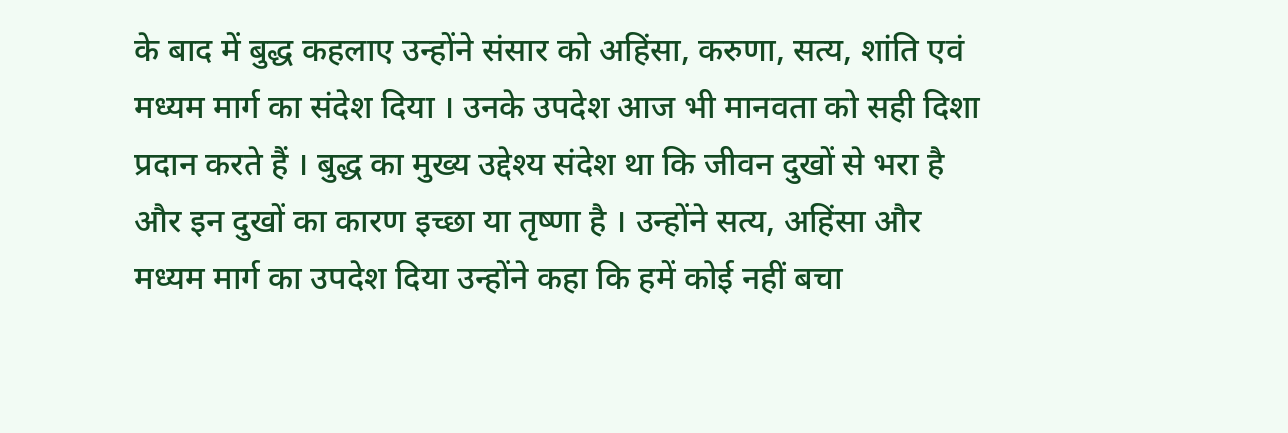के बाद में बुद्ध कहलाए उन्होंने संसार को अहिंसा, करुणा, सत्य, शांति एवं मध्यम मार्ग का संदेश दिया । उनके उपदेश आज भी मानवता को सही दिशा प्रदान करते हैं । बुद्ध का मुख्य उद्देश्य संदेश था कि जीवन दुखों से भरा है और इन दुखों का कारण इच्छा या तृष्णा है । उन्होंने सत्य, अहिंसा और मध्यम मार्ग का उपदेश दिया उन्होंने कहा कि हमें कोई नहीं बचा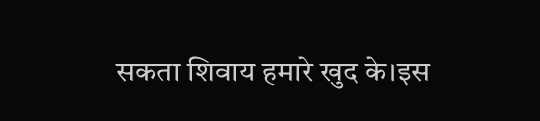सकता शिवाय हमारे खुद के।इस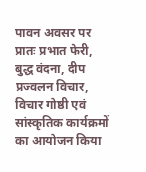पावन अवसर पर प्रातः प्रभात फेरी, बुद्ध वंदना, दीप प्रज्वलन विचार, विचार गोष्ठी एवं सांस्कृतिक कार्यक्रमों का आयोजन किया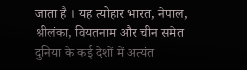जाता है । यह त्योहार भारत, नेपाल, श्रीलंका, वियतनाम और चीन समेत दुनिया के कई देशों में अत्यंत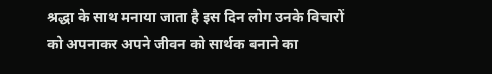श्रद्धा के साथ मनाया जाता है इस दिन लोग उनके विचारों को अपनाकर अपने जीवन को सार्थक बनाने का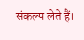संकल्प लेते हैं।